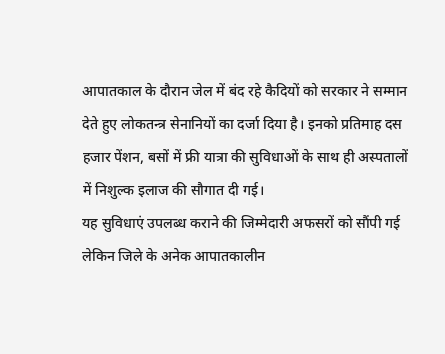आपातकाल के दौरान जेल में बंद रहे कैदियों को सरकार ने सम्मान देते हुए लोकतन्त्र सेनानियों का दर्जा दिया है। इनको प्रतिमाह दस हजार पेंशन, बसों में फ्री यात्रा की सुविधाओं के साथ ही अस्पतालों में निशुल्क इलाज की सौगात दी गई।
यह सुविधाएं उपलब्ध कराने की जिम्मेदारी अफसरों को सौंपी गई लेकिन जिले के अनेक आपातकालीन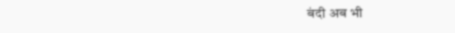बंदी अब भी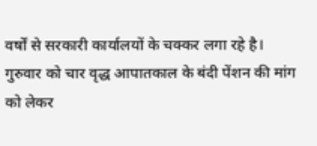वर्षों से सरकारी कार्यालयों के चक्कर लगा रहे है।
गुरुवार को चार वृद्ध आपातकाल के बंदी पेंशन की मांग को लेकर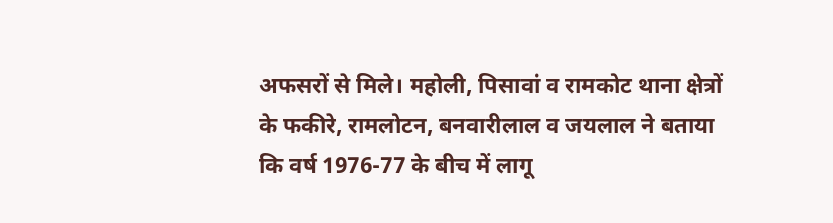अफसरों से मिले। महोली, पिसावां व रामकोट थाना क्षेत्रों के फकीरे, रामलोटन, बनवारीलाल व जयलाल ने बताया कि वर्ष 1976-77 के बीच में लागू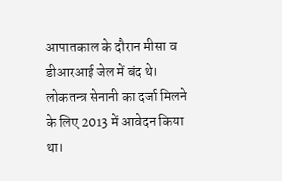आपातकाल के दौरान मीसा व डीआरआई जेल में बंद थे।
लोकतन्त्र सेनानी का दर्जा मिलने के लिए 2013 में आवेदन किया था।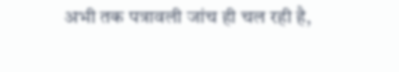अभी तक पत्रावली जांच ही चल रही है,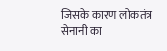जिसके कारण लोकतंत्र सेनानी का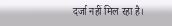दर्जा नहीं मिल रहा है।